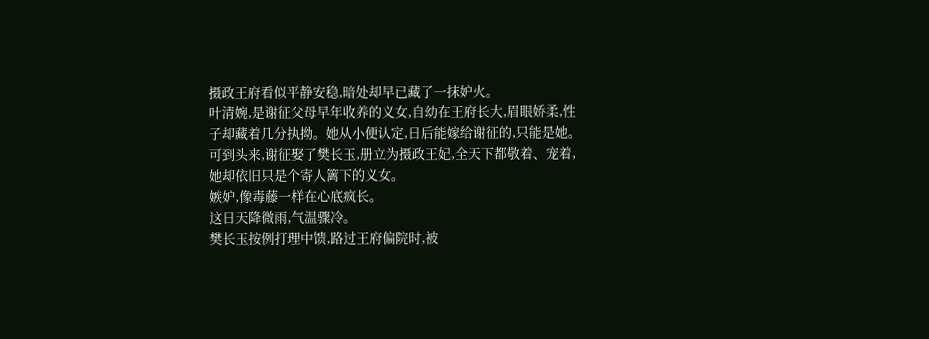摄政王府看似平静安稳,暗处却早已藏了一抹妒火。
叶清婉,是谢征父母早年收养的义女,自幼在王府长大,眉眼娇柔,性子却藏着几分执拗。她从小便认定,日后能嫁给谢征的,只能是她。
可到头来,谢征娶了樊长玉,册立为摄政王妃,全天下都敬着、宠着,她却依旧只是个寄人篱下的义女。
嫉妒,像毒藤一样在心底疯长。
这日天降微雨,气温骤冷。
樊长玉按例打理中馈,路过王府偏院时,被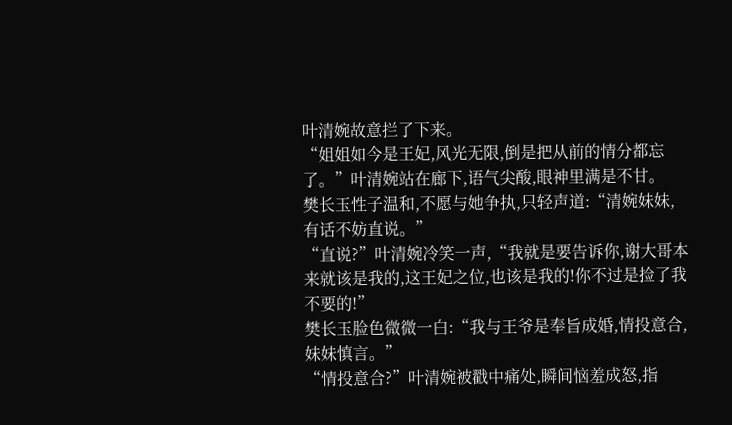叶清婉故意拦了下来。
“姐姐如今是王妃,风光无限,倒是把从前的情分都忘了。”叶清婉站在廊下,语气尖酸,眼神里满是不甘。
樊长玉性子温和,不愿与她争执,只轻声道:“清婉妹妹,有话不妨直说。”
“直说?”叶清婉冷笑一声,“我就是要告诉你,谢大哥本来就该是我的,这王妃之位,也该是我的!你不过是捡了我不要的!”
樊长玉脸色微微一白:“我与王爷是奉旨成婚,情投意合,妹妹慎言。”
“情投意合?”叶清婉被戳中痛处,瞬间恼羞成怒,指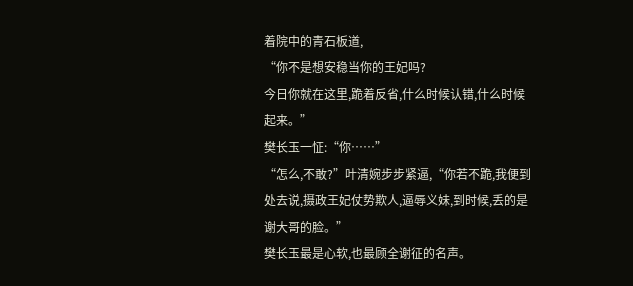着院中的青石板道,
“你不是想安稳当你的王妃吗?
今日你就在这里,跪着反省,什么时候认错,什么时候起来。”
樊长玉一怔:“你……”
“怎么,不敢?”叶清婉步步紧逼,“你若不跪,我便到处去说,摄政王妃仗势欺人,逼辱义妹,到时候,丢的是谢大哥的脸。”
樊长玉最是心软,也最顾全谢征的名声。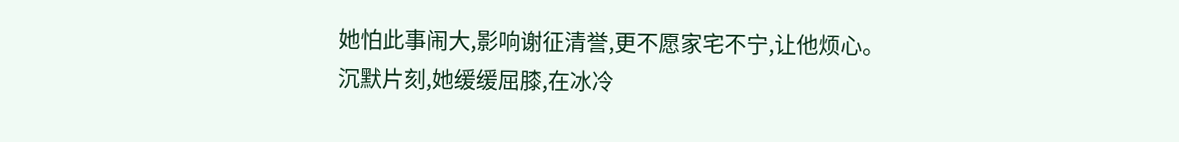她怕此事闹大,影响谢征清誉,更不愿家宅不宁,让他烦心。
沉默片刻,她缓缓屈膝,在冰冷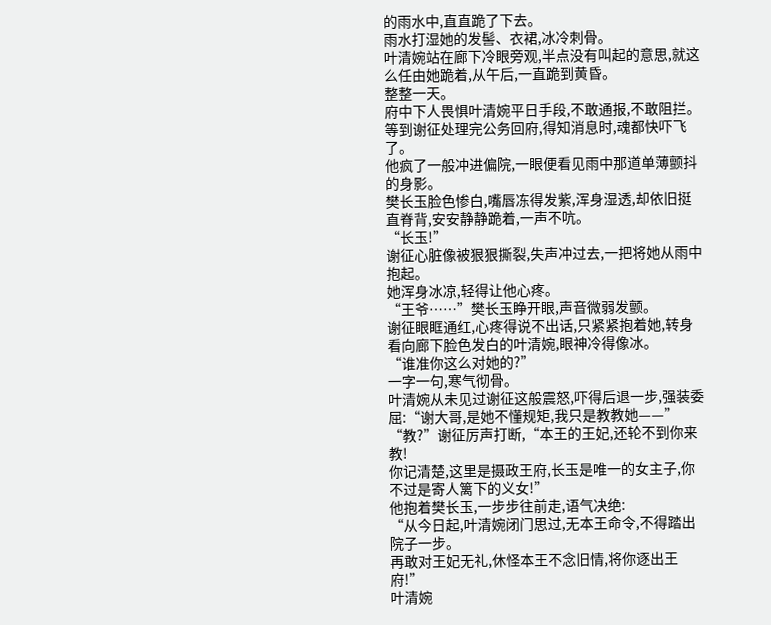的雨水中,直直跪了下去。
雨水打湿她的发髻、衣裙,冰冷刺骨。
叶清婉站在廊下冷眼旁观,半点没有叫起的意思,就这么任由她跪着,从午后,一直跪到黄昏。
整整一天。
府中下人畏惧叶清婉平日手段,不敢通报,不敢阻拦。
等到谢征处理完公务回府,得知消息时,魂都快吓飞了。
他疯了一般冲进偏院,一眼便看见雨中那道单薄颤抖的身影。
樊长玉脸色惨白,嘴唇冻得发紫,浑身湿透,却依旧挺直脊背,安安静静跪着,一声不吭。
“长玉!”
谢征心脏像被狠狠撕裂,失声冲过去,一把将她从雨中抱起。
她浑身冰凉,轻得让他心疼。
“王爷……”樊长玉睁开眼,声音微弱发颤。
谢征眼眶通红,心疼得说不出话,只紧紧抱着她,转身看向廊下脸色发白的叶清婉,眼神冷得像冰。
“谁准你这么对她的?”
一字一句,寒气彻骨。
叶清婉从未见过谢征这般震怒,吓得后退一步,强装委屈:“谢大哥,是她不懂规矩,我只是教教她——”
“教?”谢征厉声打断,“本王的王妃,还轮不到你来教!
你记清楚,这里是摄政王府,长玉是唯一的女主子,你不过是寄人篱下的义女!”
他抱着樊长玉,一步步往前走,语气决绝:
“从今日起,叶清婉闭门思过,无本王命令,不得踏出院子一步。
再敢对王妃无礼,休怪本王不念旧情,将你逐出王府!”
叶清婉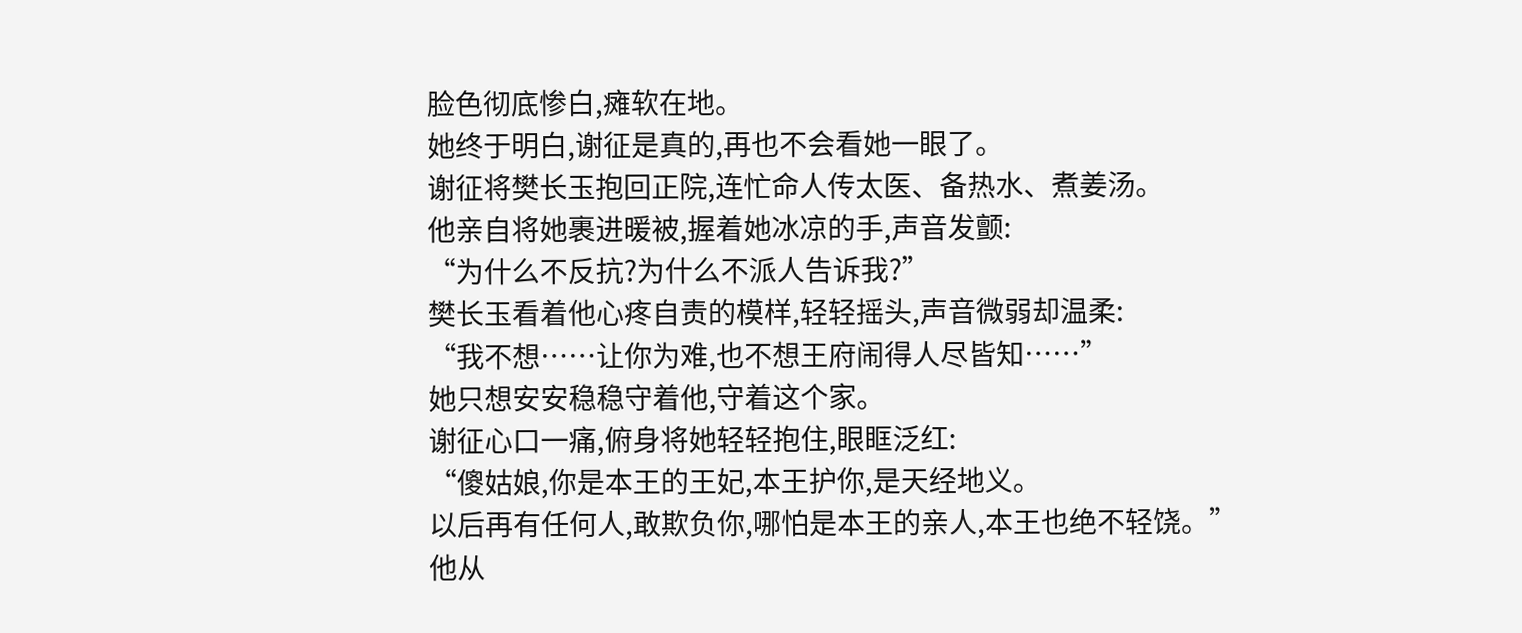脸色彻底惨白,瘫软在地。
她终于明白,谢征是真的,再也不会看她一眼了。
谢征将樊长玉抱回正院,连忙命人传太医、备热水、煮姜汤。
他亲自将她裹进暖被,握着她冰凉的手,声音发颤:
“为什么不反抗?为什么不派人告诉我?”
樊长玉看着他心疼自责的模样,轻轻摇头,声音微弱却温柔:
“我不想……让你为难,也不想王府闹得人尽皆知……”
她只想安安稳稳守着他,守着这个家。
谢征心口一痛,俯身将她轻轻抱住,眼眶泛红:
“傻姑娘,你是本王的王妃,本王护你,是天经地义。
以后再有任何人,敢欺负你,哪怕是本王的亲人,本王也绝不轻饶。”
他从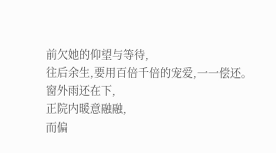前欠她的仰望与等待,
往后余生,要用百倍千倍的宠爱,一一偿还。
窗外雨还在下,
正院内暖意融融,
而偏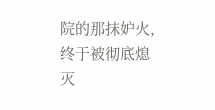院的那抹妒火,
终于被彻底熄灭